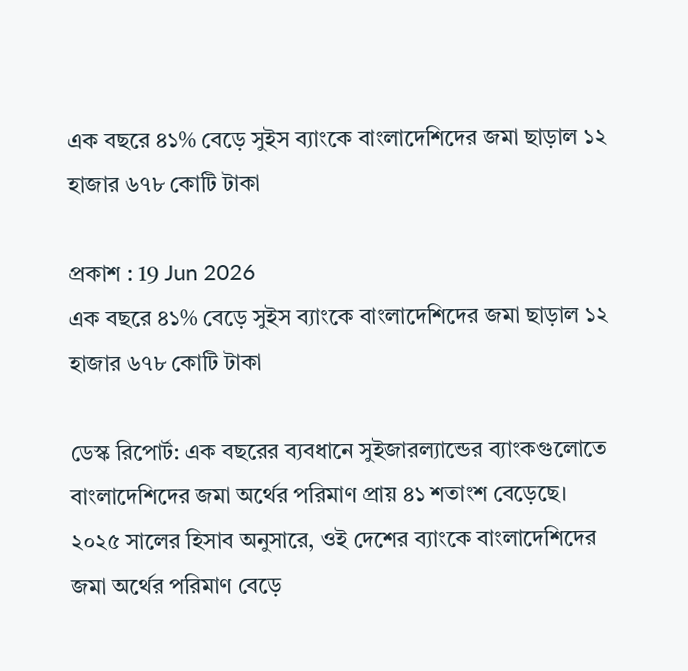এক বছরে ৪১% বেড়ে সুইস ব্যাংকে বাংলাদেশিদের জমা ছাড়াল ১২ হাজার ৬৭৮ কোটি টাকা

প্রকাশ : 19 Jun 2026
এক বছরে ৪১% বেড়ে সুইস ব্যাংকে বাংলাদেশিদের জমা ছাড়াল ১২ হাজার ৬৭৮ কোটি টাকা

ডেস্ক রিপোর্ট: এক বছরের ব্যবধানে সুইজারল্যান্ডের ব্যাংকগুলোতে বাংলাদেশিদের জমা অর্থের পরিমাণ প্রায় ৪১ শতাংশ বেড়েছে। ২০২৫ সালের হিসাব অনুসারে, ওই দেশের ব্যাংকে বাংলাদেশিদের জমা অর্থের পরিমাণ বেড়ে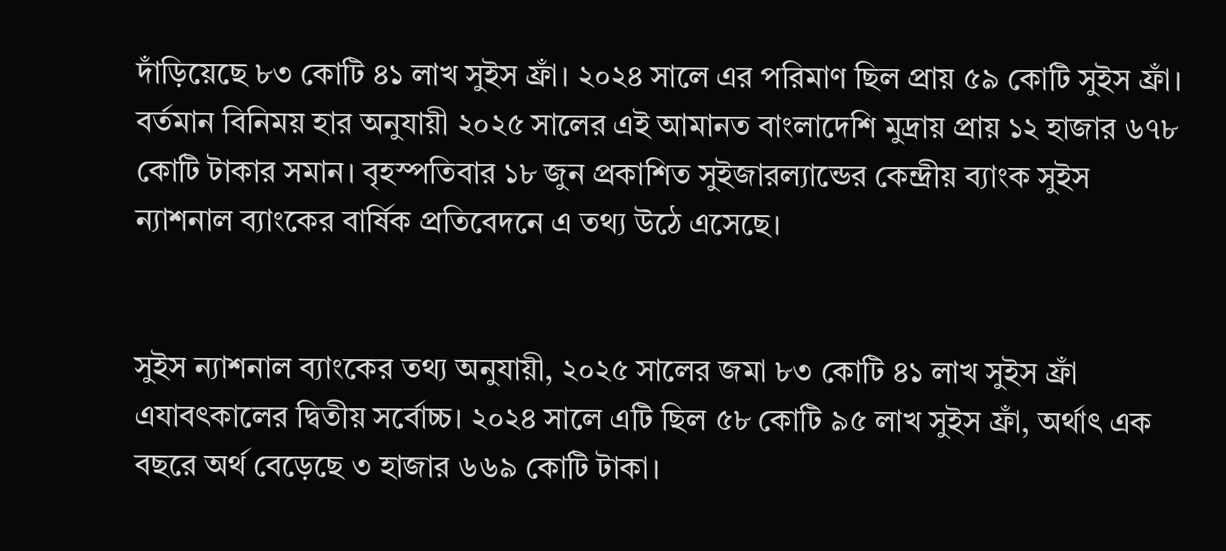দাঁড়িয়েছে ৮৩ কোটি ৪১ লাখ সুইস ফ্রাঁ। ২০২৪ সালে এর পরিমাণ ছিল প্রায় ৫৯ কোটি সুইস ফ্রাঁ। বর্তমান বিনিময় হার অনুযায়ী ২০২৫ সালের এই আমানত বাংলাদেশি মুদ্রায় প্রায় ১২ হাজার ৬৭৮ কোটি টাকার সমান। বৃহস্পতিবার ১৮ জুন প্রকাশিত সুইজারল্যান্ডের কেন্দ্রীয় ব্যাংক সুইস ন্যাশনাল ব্যাংকের বার্ষিক প্রতিবেদনে এ তথ্য উঠে এসেছে।


সুইস ন্যাশনাল ব্যাংকের তথ্য অনুযায়ী, ২০২৫ সালের জমা ৮৩ কোটি ৪১ লাখ সুইস ফ্রাঁ এযাবৎকালের দ্বিতীয় সর্বোচ্চ। ২০২৪ সালে এটি ছিল ৫৮ কোটি ৯৫ লাখ সুইস ফ্রাঁ, অর্থাৎ এক বছরে অর্থ বেড়েছে ৩ হাজার ৬৬৯ কোটি টাকা।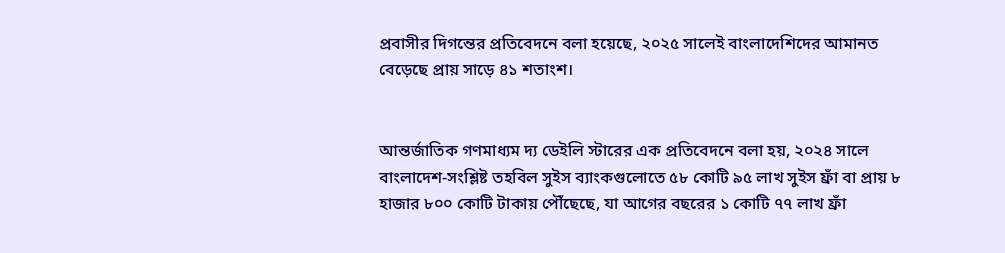প্রবাসীর দিগন্তের প্রতিবেদনে বলা হয়েছে, ২০২৫ সালেই বাংলাদেশিদের আমানত বেড়েছে প্রায় সাড়ে ৪১ শতাংশ।


আন্তর্জাতিক গণমাধ্যম দ্য ডেইলি স্টারের এক প্রতিবেদনে বলা হয়, ২০২৪ সালে বাংলাদেশ-সংশ্লিষ্ট তহবিল সুইস ব্যাংকগুলোতে ৫৮ কোটি ৯৫ লাখ সুইস ফ্রাঁ বা প্রায় ৮ হাজার ৮০০ কোটি টাকায় পৌঁছেছে, যা আগের বছরের ১ কোটি ৭৭ লাখ ফ্রাঁ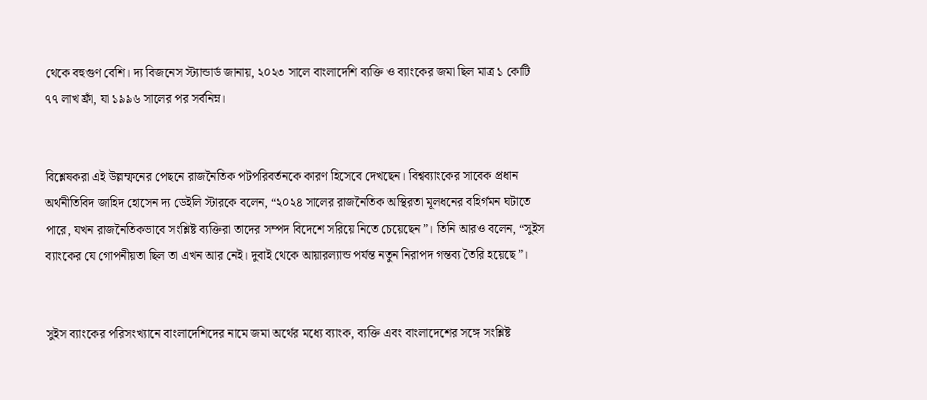থেকে বহুগুণ বেশি। দ্য বিজনেস স্ট্যান্ডার্ড জানায়, ২০২৩ সালে বাংলাদেশি ব্যক্তি ও ব্যাংকের জমা ছিল মাত্র ১ কোটি ৭৭ লাখ ফ্রাঁ, যা ১৯৯৬ সালের পর সর্বনিম্ন।


বিশ্লেষকরা এই উল্লম্ফনের পেছনে রাজনৈতিক পটপরিবর্তনকে কারণ হিসেবে দেখছেন। বিশ্বব্যাংকের সাবেক প্রধান অর্থনীতিবিদ জাহিদ হোসেন দ্য ডেইলি স্টারকে বলেন, “২০২৪ সালের রাজনৈতিক অস্থিরতা মূলধনের বহির্গমন ঘটাতে পারে, যখন রাজনৈতিকভাবে সংশ্লিষ্ট ব্যক্তিরা তাদের সম্পদ বিদেশে সরিয়ে নিতে চেয়েছেন”। তিনি আরও বলেন, “সুইস ব্যাংকের যে গোপনীয়তা ছিল তা এখন আর নেই। দুবাই থেকে আয়ারল্যান্ড পর্যন্ত নতুন নিরাপদ গন্তব্য তৈরি হয়েছে”।


সুইস ব্যাংকের পরিসংখ্যানে বাংলাদেশিদের নামে জমা অর্থের মধ্যে ব্যাংক, ব্যক্তি এবং বাংলাদেশের সঙ্গে সংশ্লিষ্ট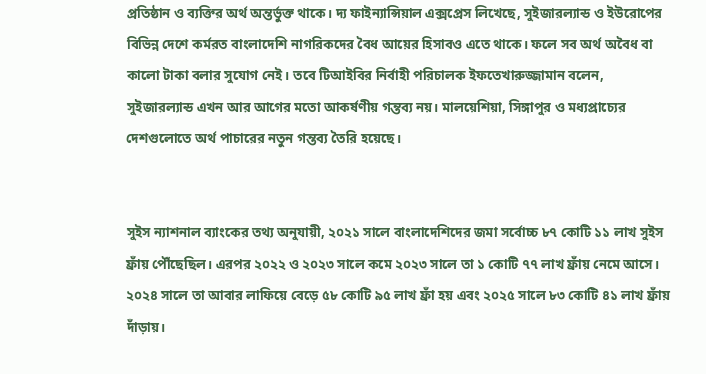প্রতিষ্ঠান ও ব্যক্তির অর্থ অন্তর্ভুক্ত থাকে। দ্য ফাইন্যান্সিয়াল এক্সপ্রেস লিখেছে, সুইজারল্যান্ড ও ইউরোপের বিভিন্ন দেশে কর্মরত বাংলাদেশি নাগরিকদের বৈধ আয়ের হিসাবও এতে থাকে। ফলে সব অর্থ অবৈধ বা কালো টাকা বলার সুযোগ নেই। তবে টিআইবির নির্বাহী পরিচালক ইফতেখারুজ্জামান বলেন, সুইজারল্যান্ড এখন আর আগের মতো আকর্ষণীয় গন্তব্য নয়। মালয়েশিয়া, সিঙ্গাপুর ও মধ্যপ্রাচ্যের দেশগুলোতে অর্থ পাচারের নতুন গন্তব্য তৈরি হয়েছে।


সুইস ন্যাশনাল ব্যাংকের তথ্য অনুযায়ী, ২০২১ সালে বাংলাদেশিদের জমা সর্বোচ্চ ৮৭ কোটি ১১ লাখ সুইস ফ্রাঁয় পৌঁছেছিল। এরপর ২০২২ ও ২০২৩ সালে কমে ২০২৩ সালে তা ১ কোটি ৭৭ লাখ ফ্রাঁয় নেমে আসে। ২০২৪ সালে তা আবার লাফিয়ে বেড়ে ৫৮ কোটি ৯৫ লাখ ফ্রাঁ হয় এবং ২০২৫ সালে ৮৩ কোটি ৪১ লাখ ফ্রাঁয় দাঁড়ায়।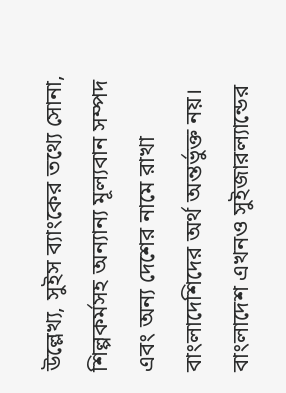উল্লেখ্য, সুইস ব্যাংকের তথ্যে সোনা, শিল্পকর্মসহ অন্যান্য মূল্যবান সম্পদ এবং অন্য দেশের নামে রাখা বাংলাদেশিদের অর্থ অন্তর্ভুক্ত নয়। বাংলাদেশ এখনও সুইজারল্যান্ডের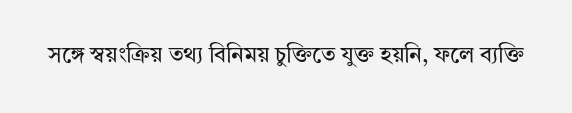সঙ্গে স্বয়ংক্রিয় তথ্য বিনিময় চুক্তিতে যুক্ত হয়নি, ফলে ব্যক্তি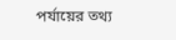পর্যায়ের তথ্য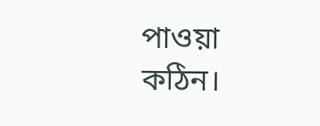পাওয়া কঠিন।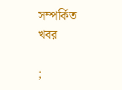সম্পর্কিত খবর

;